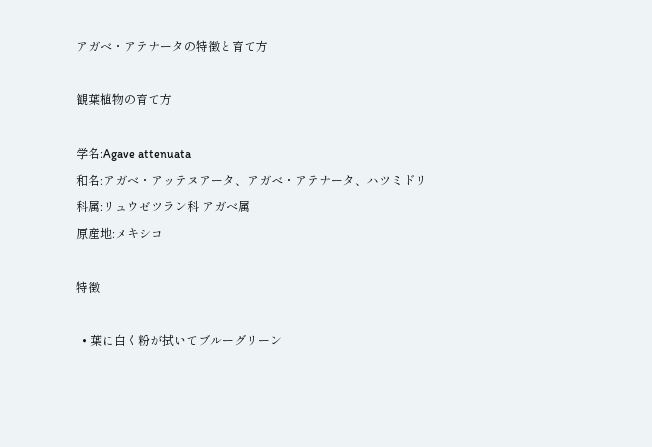アガベ・アテナータの特徴と育て方

観葉植物の育て方

学名:Agave attenuata
和名:アガベ・アッテヌアータ、アガべ・アテナータ、ハツミドリ
科属:リュウゼツラン科 アガベ属
原産地:メキシコ

特徴

  • 葉に白く粉が拭いてブルーグリーン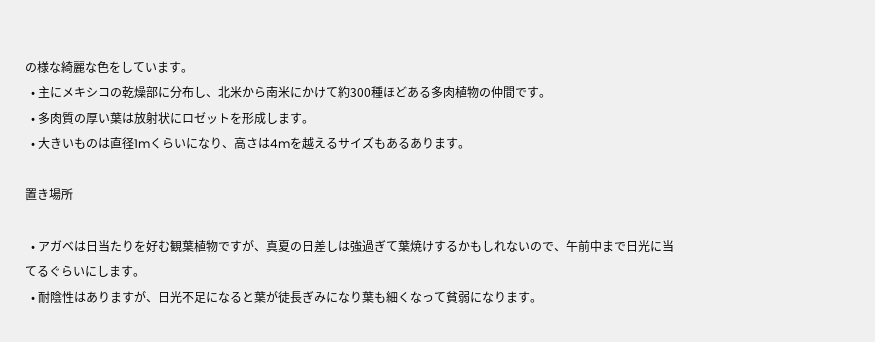の様な綺麗な色をしています。
  • 主にメキシコの乾燥部に分布し、北米から南米にかけて約300種ほどある多肉植物の仲間です。
  • 多肉質の厚い葉は放射状にロゼットを形成します。
  • 大きいものは直径1mくらいになり、高さは4mを越えるサイズもあるあります。

置き場所

  • アガベは日当たりを好む観葉植物ですが、真夏の日差しは強過ぎて葉焼けするかもしれないので、午前中まで日光に当てるぐらいにします。
  • 耐陰性はありますが、日光不足になると葉が徒長ぎみになり葉も細くなって貧弱になります。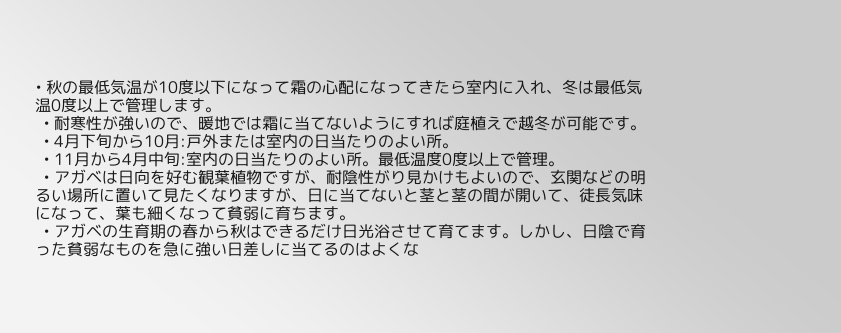• 秋の最低気温が10度以下になって霜の心配になってきたら室内に入れ、冬は最低気温0度以上で管理します。
  • 耐寒性が強いので、暖地では霜に当てないようにすれば庭植えで越冬が可能です。
  • 4月下旬から10月:戸外または室内の日当たりのよい所。
  • 11月から4月中旬:室内の日当たりのよい所。最低温度0度以上で管理。
  • アガベは日向を好む観葉植物ですが、耐陰性がり見かけもよいので、玄関などの明るい場所に置いて見たくなりますが、日に当てないと茎と茎の間が開いて、徒長気味になって、葉も細くなって貧弱に育ちます。
  • アガベの生育期の春から秋はできるだけ日光浴させて育てます。しかし、日陰で育った貧弱なものを急に強い日差しに当てるのはよくな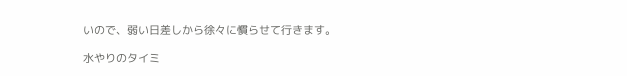いので、弱い日差しから徐々に慣らせて行きます。

水やりのタイミ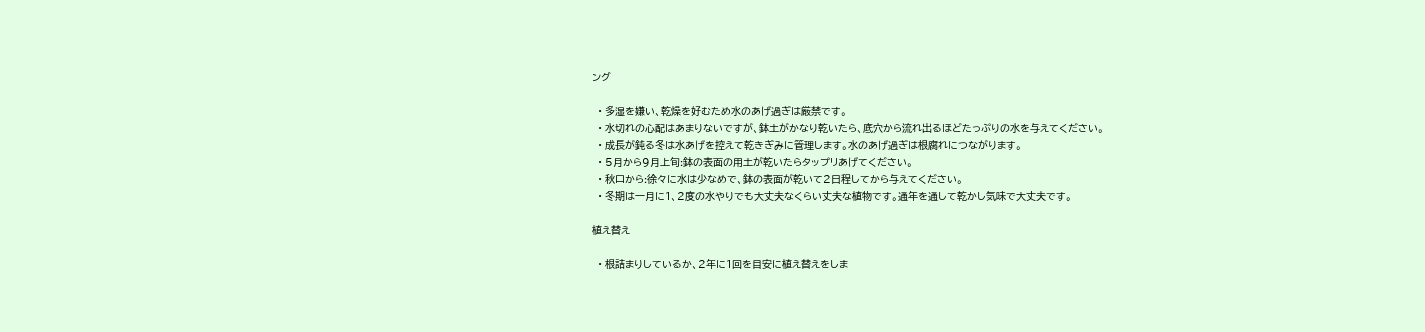ング

  • 多湿を嫌い、乾燥を好むため水のあげ過ぎは厳禁です。
  • 水切れの心配はあまりないですが、鉢土がかなり乾いたら、底穴から流れ出るほどたっぷりの水を与えてください。
  • 成長が鈍る冬は水あげを控えて乾きぎみに管理します。水のあげ過ぎは根腐れにつながります。
  • 5月から9月上旬:鉢の表面の用土が乾いたらタップリあげてください。
  • 秋口から:徐々に水は少なめで、鉢の表面が乾いて2日程してから与えてください。
  • 冬期は一月に1、2度の水やりでも大丈夫なくらい丈夫な植物です。通年を通して乾かし気味で大丈夫です。

植え替え

  • 根詰まりしているか、2年に1回を目安に植え替えをしま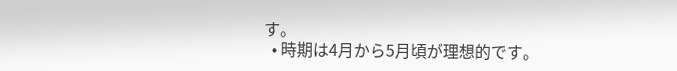す。
  • 時期は4月から5月頃が理想的です。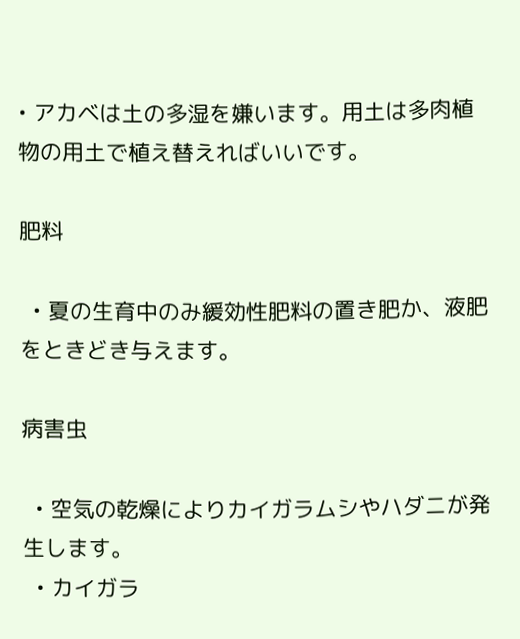• アカベは土の多湿を嫌います。用土は多肉植物の用土で植え替えればいいです。

肥料

  • 夏の生育中のみ緩効性肥料の置き肥か、液肥をときどき与えます。

病害虫

  • 空気の乾燥によりカイガラムシやハダニが発生します。
  • カイガラ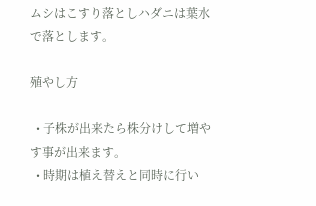ムシはこすり落としハダニは葉水で落とします。

殖やし方

  • 子株が出来たら株分けして増やす事が出来ます。
  • 時期は植え替えと同時に行い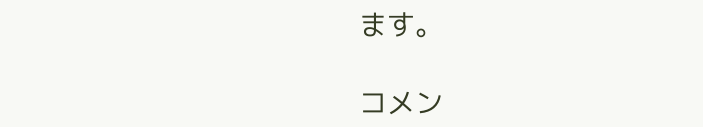ます。

コメン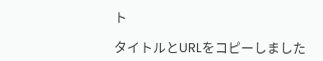ト

タイトルとURLをコピーしました